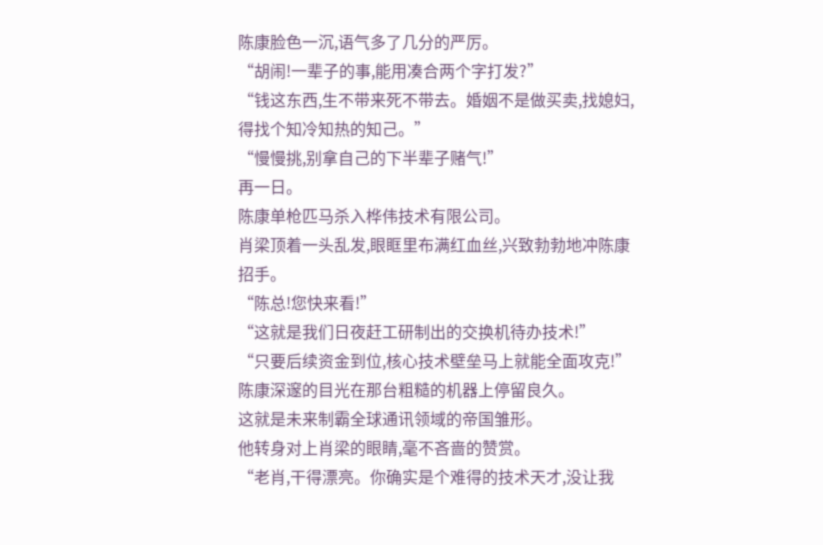陈康脸色一沉,语气多了几分的严厉。
“胡闹!一辈子的事,能用凑合两个字打发?”
“钱这东西,生不带来死不带去。婚姻不是做买卖,找媳妇,得找个知冷知热的知己。”
“慢慢挑,别拿自己的下半辈子赌气!”
再一日。
陈康单枪匹马杀入桦伟技术有限公司。
肖梁顶着一头乱发,眼眶里布满红血丝,兴致勃勃地冲陈康招手。
“陈总!您快来看!”
“这就是我们日夜赶工研制出的交换机待办技术!”
“只要后续资金到位,核心技术壁垒马上就能全面攻克!”
陈康深邃的目光在那台粗糙的机器上停留良久。
这就是未来制霸全球通讯领域的帝国雏形。
他转身对上肖梁的眼睛,毫不吝啬的赞赏。
“老肖,干得漂亮。你确实是个难得的技术天才,没让我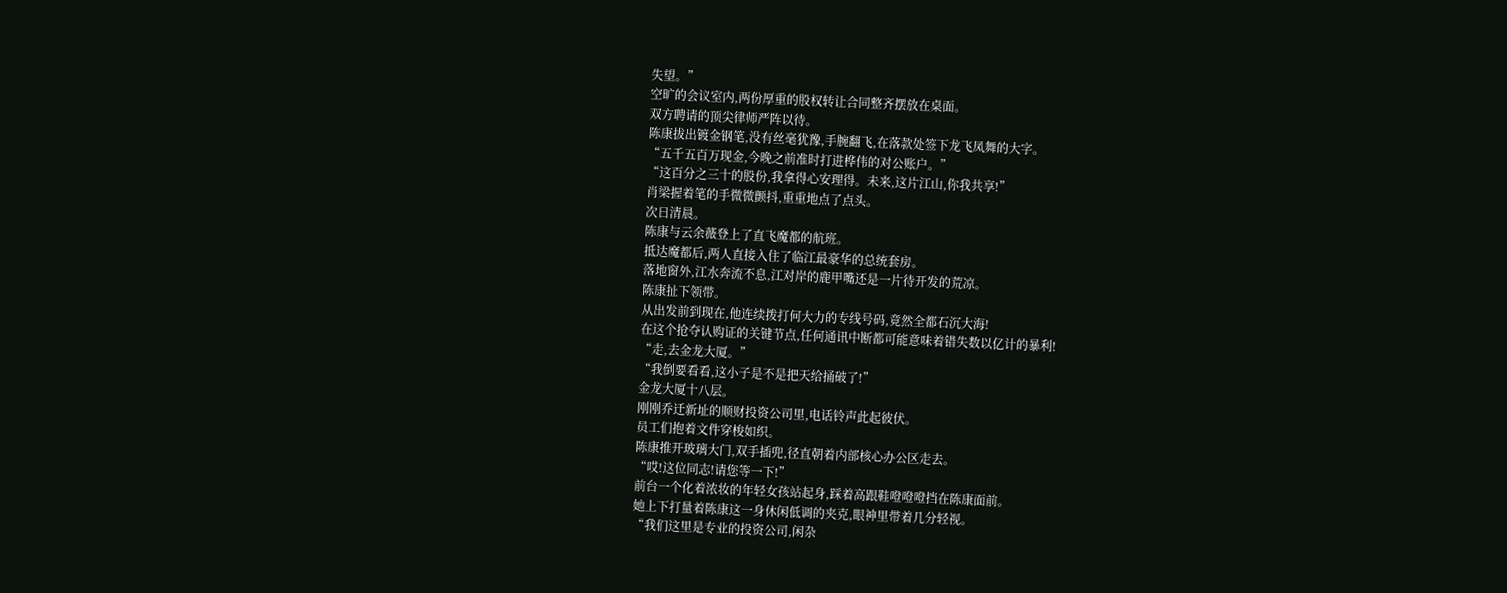失望。”
空旷的会议室内,两份厚重的股权转让合同整齐摆放在桌面。
双方聘请的顶尖律师严阵以待。
陈康拔出镀金钢笔,没有丝毫犹豫,手腕翻飞,在落款处签下龙飞凤舞的大字。
“五千五百万现金,今晚之前准时打进桦伟的对公账户。”
“这百分之三十的股份,我拿得心安理得。未来,这片江山,你我共享!”
肖梁握着笔的手微微颤抖,重重地点了点头。
次日清晨。
陈康与云余薇登上了直飞魔都的航班。
抵达魔都后,两人直接入住了临江最豪华的总统套房。
落地窗外,江水奔流不息,江对岸的鹿甲嘴还是一片待开发的荒凉。
陈康扯下领带。
从出发前到现在,他连续拨打何大力的专线号码,竟然全都石沉大海!
在这个抢夺认购证的关键节点,任何通讯中断都可能意味着错失数以亿计的暴利!
“走,去金龙大厦。”
“我倒要看看,这小子是不是把天给捅破了!”
金龙大厦十八层。
刚刚乔迁新址的顺财投资公司里,电话铃声此起彼伏。
员工们抱着文件穿梭如织。
陈康推开玻璃大门,双手插兜,径直朝着内部核心办公区走去。
“哎!这位同志!请您等一下!”
前台一个化着浓妆的年轻女孩站起身,踩着高跟鞋噔噔噔挡在陈康面前。
她上下打量着陈康这一身休闲低调的夹克,眼神里带着几分轻视。
“我们这里是专业的投资公司,闲杂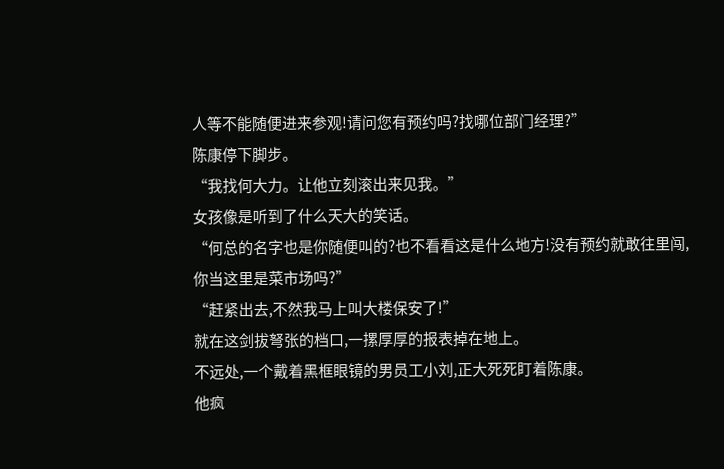人等不能随便进来参观!请问您有预约吗?找哪位部门经理?”
陈康停下脚步。
“我找何大力。让他立刻滚出来见我。”
女孩像是听到了什么天大的笑话。
“何总的名字也是你随便叫的?也不看看这是什么地方!没有预约就敢往里闯,你当这里是菜市场吗?”
“赶紧出去,不然我马上叫大楼保安了!”
就在这剑拔弩张的档口,一摞厚厚的报表掉在地上。
不远处,一个戴着黑框眼镜的男员工小刘,正大死死盯着陈康。
他疯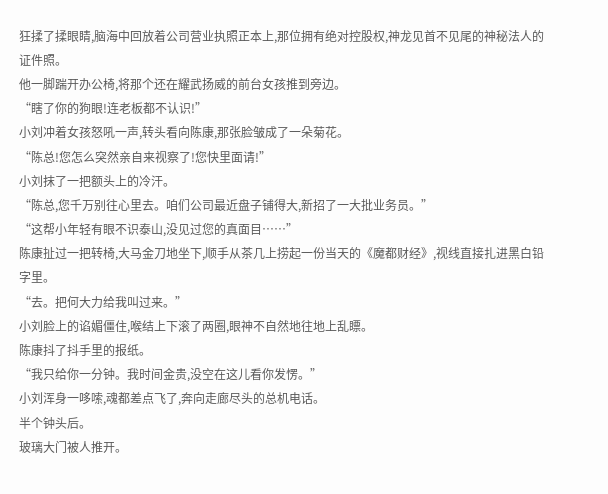狂揉了揉眼睛,脑海中回放着公司营业执照正本上,那位拥有绝对控股权,神龙见首不见尾的神秘法人的证件照。
他一脚踹开办公椅,将那个还在耀武扬威的前台女孩推到旁边。
“瞎了你的狗眼!连老板都不认识!”
小刘冲着女孩怒吼一声,转头看向陈康,那张脸皱成了一朵菊花。
“陈总!您怎么突然亲自来视察了!您快里面请!”
小刘抹了一把额头上的冷汗。
“陈总,您千万别往心里去。咱们公司最近盘子铺得大,新招了一大批业务员。”
“这帮小年轻有眼不识泰山,没见过您的真面目……”
陈康扯过一把转椅,大马金刀地坐下,顺手从茶几上捞起一份当天的《魔都财经》,视线直接扎进黑白铅字里。
“去。把何大力给我叫过来。”
小刘脸上的谄媚僵住,喉结上下滚了两圈,眼神不自然地往地上乱瞟。
陈康抖了抖手里的报纸。
“我只给你一分钟。我时间金贵,没空在这儿看你发愣。”
小刘浑身一哆嗦,魂都差点飞了,奔向走廊尽头的总机电话。
半个钟头后。
玻璃大门被人推开。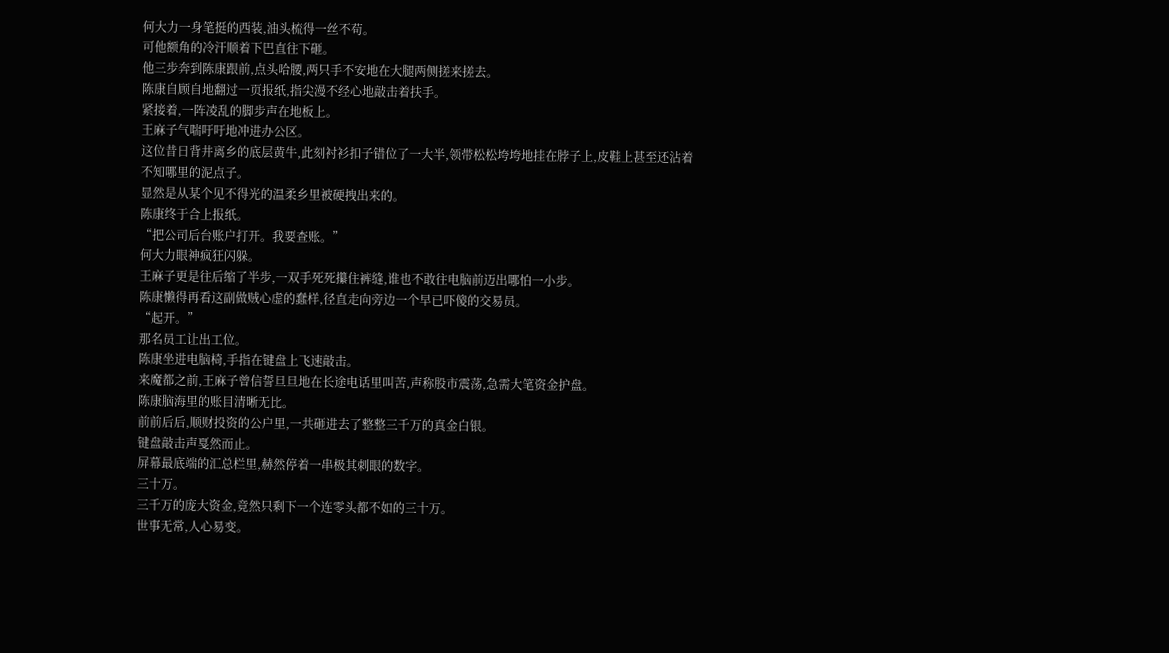何大力一身笔挺的西装,油头梳得一丝不苟。
可他额角的冷汗顺着下巴直往下砸。
他三步奔到陈康跟前,点头哈腰,两只手不安地在大腿两侧搓来搓去。
陈康自顾自地翻过一页报纸,指尖漫不经心地敲击着扶手。
紧接着,一阵凌乱的脚步声在地板上。
王麻子气喘吁吁地冲进办公区。
这位昔日背井离乡的底层黄牛,此刻衬衫扣子错位了一大半,领带松松垮垮地挂在脖子上,皮鞋上甚至还沾着不知哪里的泥点子。
显然是从某个见不得光的温柔乡里被硬拽出来的。
陈康终于合上报纸。
“把公司后台账户打开。我要查账。”
何大力眼神疯狂闪躲。
王麻子更是往后缩了半步,一双手死死攥住裤缝,谁也不敢往电脑前迈出哪怕一小步。
陈康懒得再看这副做贼心虚的蠢样,径直走向旁边一个早已吓傻的交易员。
“起开。”
那名员工让出工位。
陈康坐进电脑椅,手指在键盘上飞速敲击。
来魔都之前,王麻子曾信誓旦旦地在长途电话里叫苦,声称股市震荡,急需大笔资金护盘。
陈康脑海里的账目清晰无比。
前前后后,顺财投资的公户里,一共砸进去了整整三千万的真金白银。
键盘敲击声戛然而止。
屏幕最底端的汇总栏里,赫然停着一串极其刺眼的数字。
三十万。
三千万的庞大资金,竟然只剩下一个连零头都不如的三十万。
世事无常,人心易变。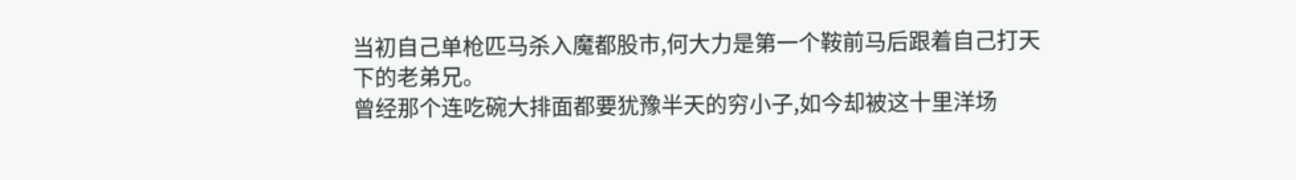当初自己单枪匹马杀入魔都股市,何大力是第一个鞍前马后跟着自己打天下的老弟兄。
曾经那个连吃碗大排面都要犹豫半天的穷小子,如今却被这十里洋场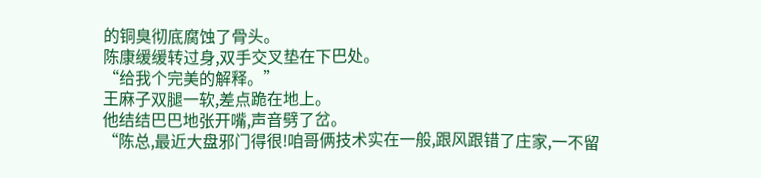的铜臭彻底腐蚀了骨头。
陈康缓缓转过身,双手交叉垫在下巴处。
“给我个完美的解释。”
王麻子双腿一软,差点跪在地上。
他结结巴巴地张开嘴,声音劈了岔。
“陈总,最近大盘邪门得很!咱哥俩技术实在一般,跟风跟错了庄家,一不留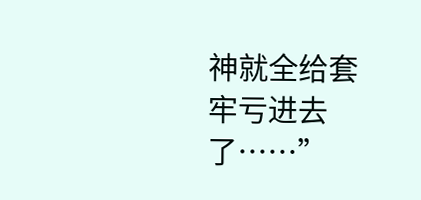神就全给套牢亏进去了……”